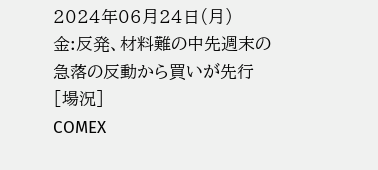2024年06月24日(月)
金:反発、材料難の中先週末の急落の反動から買いが先行
[場況]
COMEX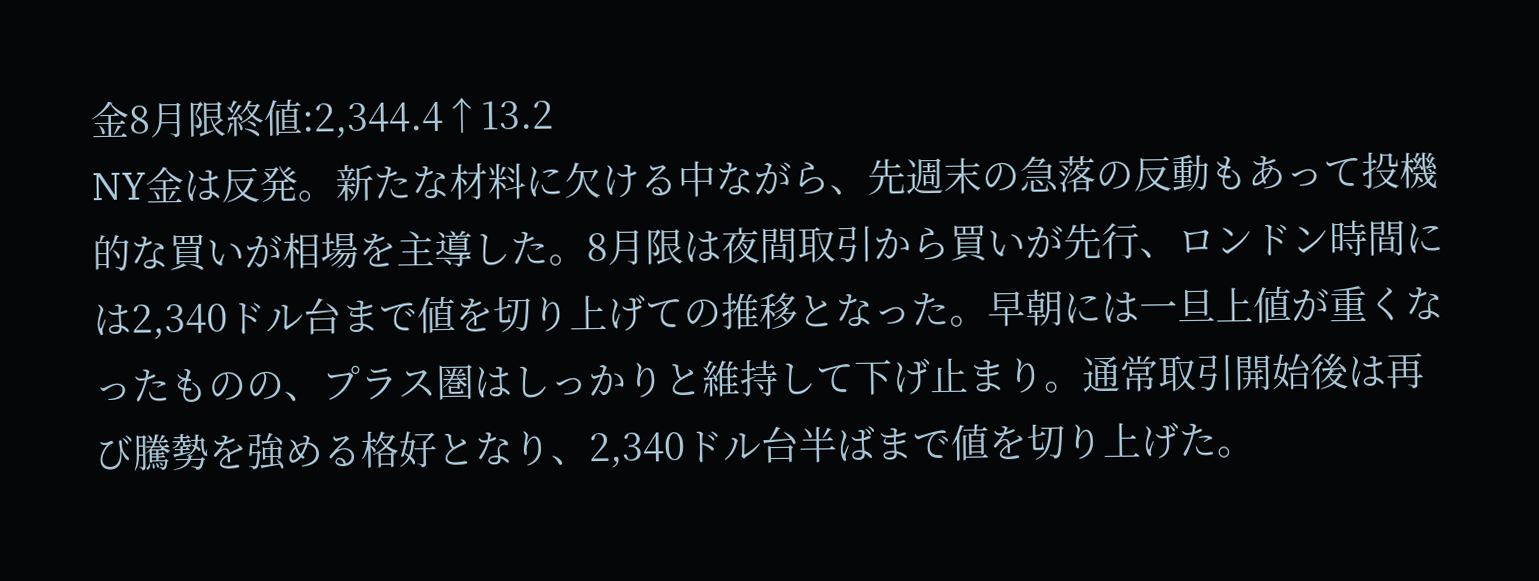金8月限終値:2,344.4↑13.2
NY金は反発。新たな材料に欠ける中ながら、先週末の急落の反動もあって投機的な買いが相場を主導した。8月限は夜間取引から買いが先行、ロンドン時間には2,340ドル台まで値を切り上げての推移となった。早朝には一旦上値が重くなったものの、プラス圏はしっかりと維持して下げ止まり。通常取引開始後は再び騰勢を強める格好となり、2,340ドル台半ばまで値を切り上げた。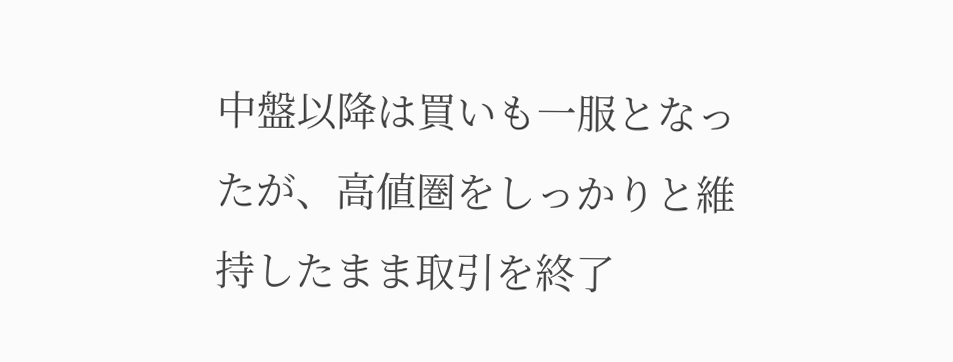中盤以降は買いも一服となったが、高値圏をしっかりと維持したまま取引を終了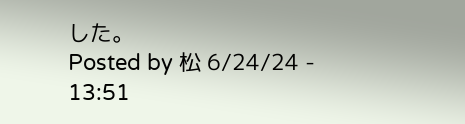した。
Posted by 松 6/24/24 - 13:51